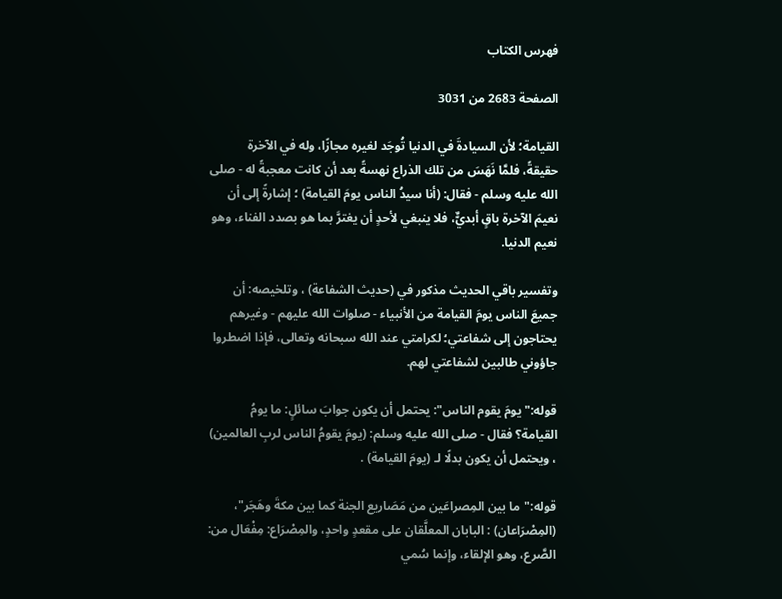فهرس الكتاب

الصفحة 2683 من 3031

القيامة؛ لأن السيادةَ في الدنيا تُوجَد لغيره مجازًا، وله في الآخرة حقيقةً، فلمَّا نَهَسَ من تلك الذراع نهسةً بعد أن كانت معجبةً له - صلى الله عليه وسلم - فقال: (أنا سيدُ الناس يومَ القيامة) ؛ إشارةً إلى أن نعيمَ الآخرة باقٍ أبديٌّ، فلا ينبغي لأحدٍ أن يغترَّ بما هو بصدد الفناء، وهو نعيم الدنيا.

وتفسير باقي الحديث مذكور في (حديث الشفاعة) ، وتلخيصه: أن جميعَ الناس يومَ القيامة من الأنبياء - صلوات الله عليهم - وغيرهم يحتاجون إلى شفاعتي؛ لكرامتي عند الله سبحانه وتعالى، فإذا اضطروا جاؤوني طالبين لشفاعتي لهم.

قوله:"يومَ يقوم الناس": يحتمل أن يكون جوابَ سائلٍ: ما يومُ القيامة؟ فقال - صلى الله عليه وسلم: (يومَ يقومُ الناس لربِ العالمين) ، ويحتمل أن يكون بدلًا لـ (يومَ القيامة) .

قوله:"ما بين المِصراعَين من مَصَاريع الجنة كما بين مكةَ وهَجَر"، (المِصْرَاعان) : البابان المعلَّقان على مقعدٍ واحدٍ، والمِصْرَاع: مِفْعَال من: الصَّرع، وهو الإلقاء، وإنما سُمي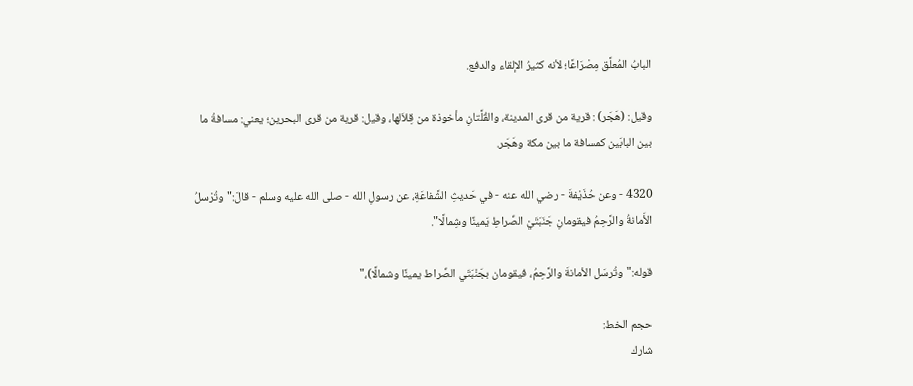البابُ المُعلَّق مِصْرَاعًا؛ لأنه كثيرُ الإلقاء والدفع.

وقيل: (هَجَر) : قرية من قرى المدينة، والقُلَّتانِ مأخوذة من قِلاَلها، وقيل: قرية من قرى البحرين؛ يعني: مسافةُ ما بين البابَين كمسافة ما بين مكة وهَجَر.

4320 - وعن حُذَيْفةَ - رضي الله عنه - في حَديثِ الشَّفاعَةِ، عن رسولِ الله - صلى الله عليه وسلم - قالَ:"وتُرْسلُ الأَمانةُ والرَّحِمُ فيقومانِ جَنَبَتَيْ الصِّراطِ يَمينًا وشِمالًا".

قوله:"وتُرسَل الأمانةَ والرَّحِمُ، فيقومان بجَنْبَتَي الصِّراط يمينًا وشمالًا)،"

حجم الخط:
شارك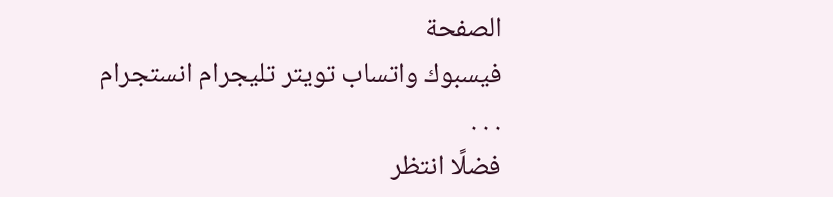الصفحة
فيسبوك واتساب تويتر تليجرام انستجرام
. . .
فضلًا انتظر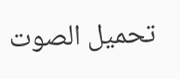تحميل الصوت